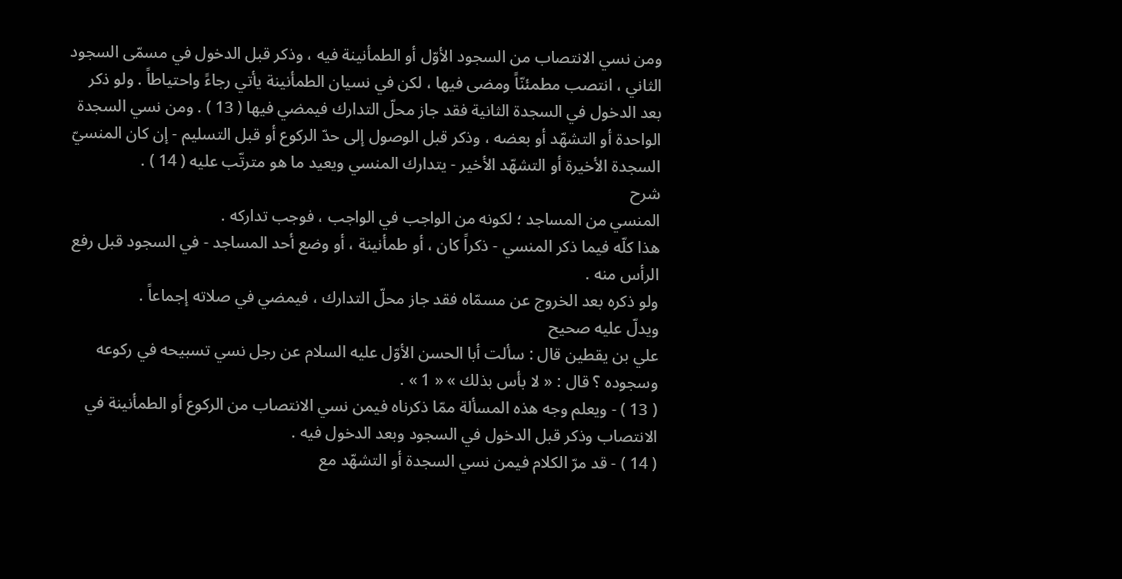ومن نسي الانتصاب من السجود الأوّل أو الطمأنينة فيه ، وذكر قبل الدخول في مسمّى السجود الثاني ، انتصب مطمئنّاً ومضى فيها ، لكن في نسيان الطمأنينة يأتي رجاءً واحتياطاً . ولو ذكر بعد الدخول في السجدة الثانية فقد جاز محلّ التدارك فيمضي فيها ( 13 ) . ومن نسي السجدة الواحدة أو التشهّد أو بعضه ، وذكر قبل الوصول إلى حدّ الركوع أو قبل التسليم - إن كان المنسيّ السجدة الأخيرة أو التشهّد الأخير - يتدارك المنسي ويعيد ما هو مترتّب عليه ( 14 ) .
شرح
المنسي من المساجد ؛ لكونه من الواجب في الواجب ، فوجب تداركه .
هذا كلّه فيما ذكر المنسي - ذكراً كان ، أو طمأنينة ، أو وضع أحد المساجد - في السجود قبل رفع الرأس منه .
ولو ذكره بعد الخروج عن مسمّاه فقد جاز محلّ التدارك ، فيمضي في صلاته إجماعاً .
ويدلّ عليه صحيح
علي بن يقطين قال : سألت أبا الحسن الأوّل عليه السلام عن رجل نسي تسبيحه في ركوعه وسجوده ؟ قال : « لا بأس بذلك » « 1 » .
( 13 ) - ويعلم وجه هذه المسألة ممّا ذكرناه فيمن نسي الانتصاب من الركوع أو الطمأنينة في الانتصاب وذكر قبل الدخول في السجود وبعد الدخول فيه .
( 14 ) - قد مرّ الكلام فيمن نسي السجدة أو التشهّد مع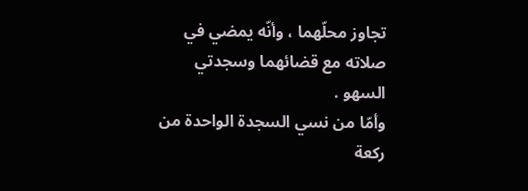تجاوز محلّهما ، وأنّه يمضي في صلاته مع قضائهما وسجدتي السهو .
وأمّا من نسي السجدة الواحدة من ركعة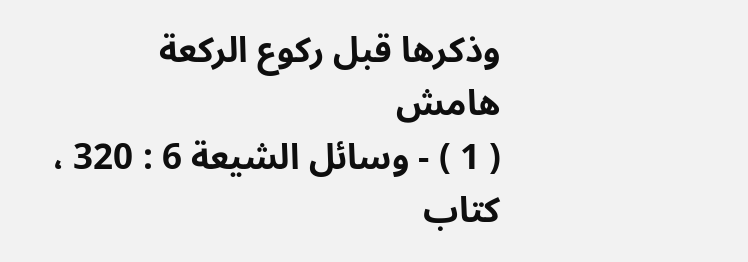وذكرها قبل ركوع الركعة
هامش
( 1 ) - وسائل الشيعة 6 : 320 ، كتاب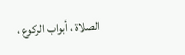الصلاة ، أبواب الركوع ،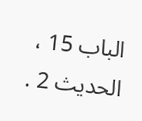الباب 15 ، الحديث 2 .